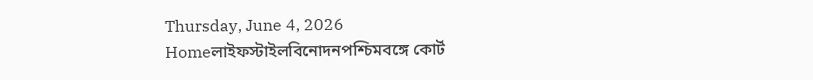Thursday, June 4, 2026
Homeলাইফস্টাইলবিনোদনপশ্চিমবঙ্গে কোর্ট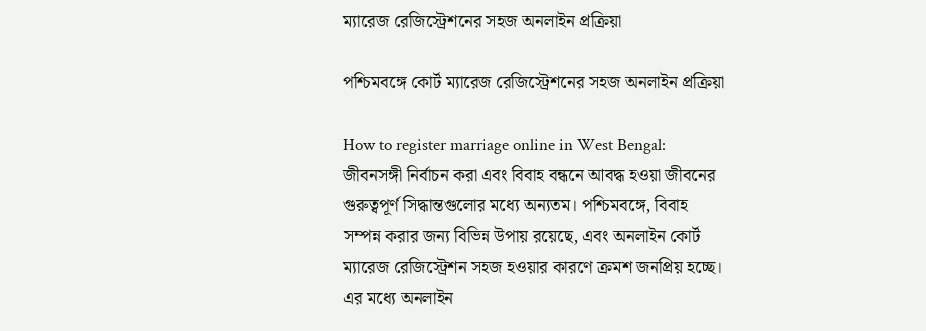ম্যারেজ রেজিস্ট্রেশনের সহজ অনলাইন প্রক্রিয়া

পশ্চিমবঙ্গে কোর্ট ম্যারেজ রেজিস্ট্রেশনের সহজ অনলাইন প্রক্রিয়া

How to register marriage online in West Bengal: জীবনসঙ্গী নির্বাচন করা এবং বিবাহ বন্ধনে আবদ্ধ হওয়া জীবনের গুরুত্বপূর্ণ সিদ্ধান্তগুলোর মধ্যে অন্যতম। পশ্চিমবঙ্গে, বিবাহ সম্পন্ন করার জন্য বিভিন্ন উপায় রয়েছে, এবং অনলাইন কোর্ট ম্যারেজ রেজিস্ট্রেশন সহজ হওয়ার কারণে ক্রমশ জনপ্রিয় হচ্ছে। এর মধ্যে অনলাইন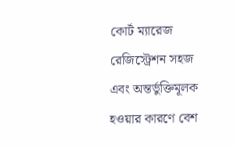কোর্ট ম্যারেজ রেজিস্ট্রেশন সহজ এবং অন্তর্ভুক্তিমূলক হওয়ার কারণে বেশ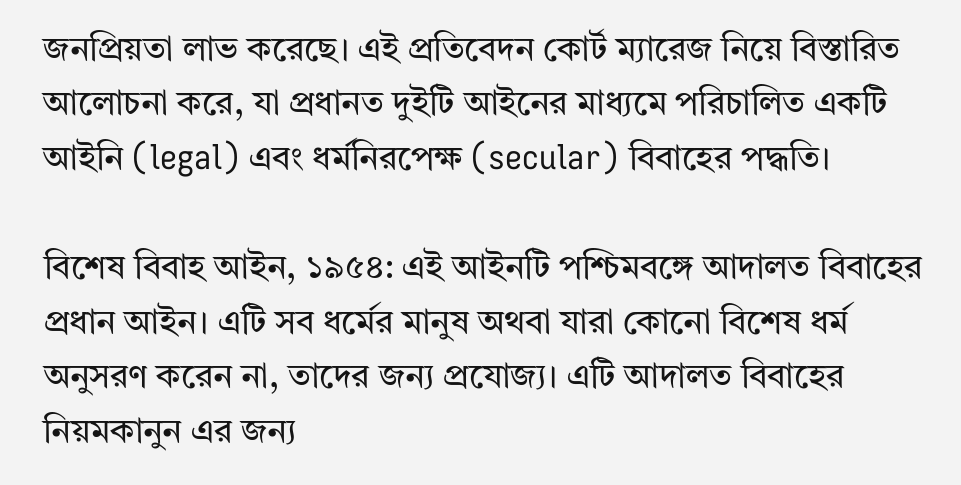জনপ্রিয়তা লাভ করেছে। এই প্রতিবেদন কোর্ট ম্যারেজ নিয়ে বিস্তারিত আলোচনা করে, যা প্রধানত দুইটি আইনের মাধ্যমে পরিচালিত একটি আইনি (legal) এবং ধর্মনিরপেক্ষ (secular) বিবাহের পদ্ধতি।

বিশেষ বিবাহ আইন, ১৯৫৪: এই আইনটি পশ্চিমবঙ্গে আদালত বিবাহের প্রধান আইন। এটি সব ধর্মের মানুষ অথবা যারা কোনো বিশেষ ধর্ম অনুসরণ করেন না, তাদের জন্য প্রযোজ্য। এটি আদালত বিবাহের নিয়মকানুন এর জন্য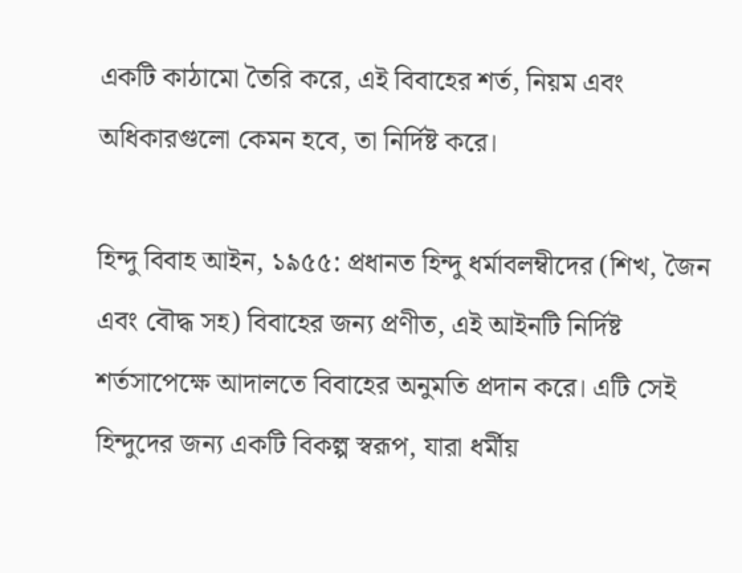একটি কাঠামো তৈরি করে, এই বিবাহের শর্ত, নিয়ম এবং অধিকারগুলো কেমন হবে, তা নির্দিষ্ট করে।

হিন্দু বিবাহ আইন, ১৯৫৫: প্রধানত হিন্দু ধর্মাবলম্বীদের (শিখ, জৈন এবং বৌদ্ধ সহ) বিবাহের জন্য প্রণীত, এই আইনটি নির্দিষ্ট শর্তসাপেক্ষে আদালতে বিবাহের অনুমতি প্রদান করে। এটি সেই হিন্দুদের জন্য একটি বিকল্প স্বরূপ, যারা ধর্মীয়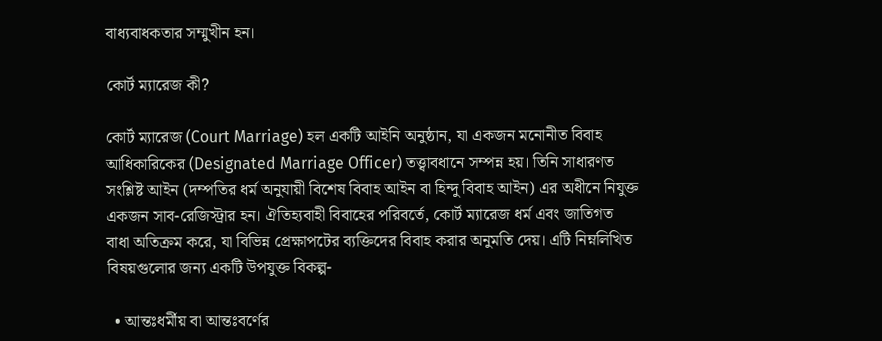বাধ্যবাধকতার সম্মুখীন হন।

কোর্ট ম্যারেজ কী?

কোর্ট ম্যারেজ (Court Marriage) হল একটি আইনি অনুষ্ঠান, যা একজন মনোনীত বিবাহ আধিকারিকের (Designated Marriage Officer) তত্ত্বাবধানে সম্পন্ন হয়। তিনি সাধারণত সংশ্লিষ্ট আইন (দম্পতির ধর্ম অনুযায়ী বিশেষ বিবাহ আইন বা হিন্দু বিবাহ আইন) এর অধীনে নিযুক্ত একজন সাব-রেজিস্ট্রার হন। ঐতিহ্যবাহী বিবাহের পরিবর্তে, কোর্ট ম্যারেজ ধর্ম এবং জাতিগত বাধা অতিক্রম করে, যা বিভিন্ন প্রেক্ষাপটের ব্যক্তিদের বিবাহ করার অনুমতি দেয়। এটি নিম্নলিখিত বিষয়গুলোর জন্য একটি উপযুক্ত বিকল্প-

  • আন্তঃধর্মীয় বা আন্তঃবর্ণের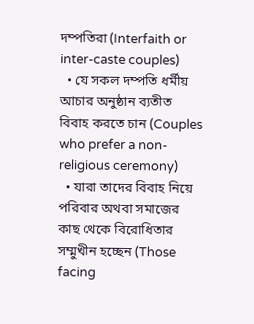দম্পতিরা (Interfaith or inter-caste couples)
  • যে সকল দম্পতি ধর্মীয় আচার অনুষ্ঠান ব্যতীত বিবাহ করতে চান (Couples who prefer a non-religious ceremony)
  • যারা তাদের বিবাহ নিয়ে পরিবার অথবা সমাজের কাছ থেকে বিরোধিতার সম্মুখীন হচ্ছেন (Those facing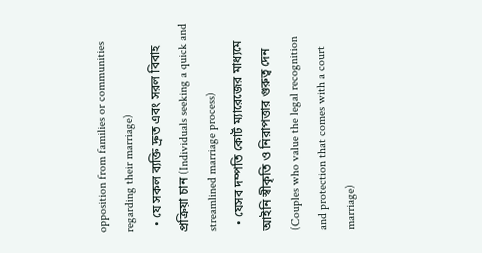opposition from families or communities regarding their marriage)
  • যে সকল ব্যক্তি দ্রুত এবং সরল বিবাহ প্রক্রিয়া চান (Individuals seeking a quick and streamlined marriage process)
  • যেসব দম্পতি কোর্ট ম্যারেজের মাধ্যমে আইনি স্বীকৃতি ও নিরাপত্তার গুরুত্ব দেন (Couples who value the legal recognition and protection that comes with a court marriage)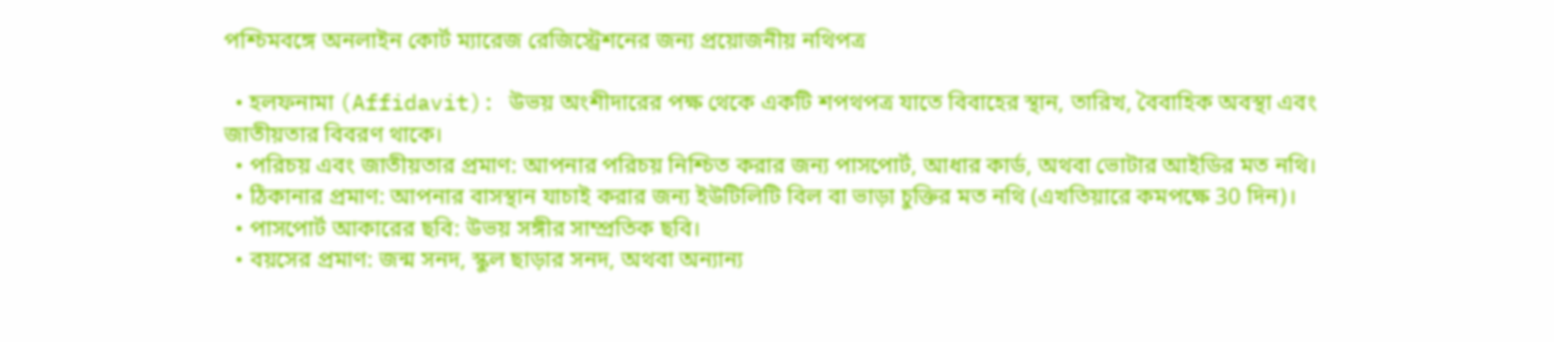পশ্চিমবঙ্গে অনলাইন কোর্ট ম্যারেজ রেজিস্ট্রেশনের জন্য প্রয়োজনীয় নথিপত্র

  • হলফনামা (Affidavit): উভয় অংশীদারের পক্ষ থেকে একটি শপথপত্র যাতে বিবাহের স্থান, তারিখ, বৈবাহিক অবস্থা এবং জাতীয়তার বিবরণ থাকে।
  • পরিচয় এবং জাতীয়তার প্রমাণ: আপনার পরিচয় নিশ্চিত করার জন্য পাসপোর্ট, আধার কার্ড, অথবা ভোটার আইডির মত নথি।
  • ঠিকানার প্রমাণ: আপনার বাসস্থান যাচাই করার জন্য ইউটিলিটি বিল বা ভাড়া চুক্তির মত নথি (এখতিয়ারে কমপক্ষে 30 দিন)।
  • পাসপোর্ট আকারের ছবি: উভয় সঙ্গীর সাম্প্রতিক ছবি।
  • বয়সের প্রমাণ: জন্ম সনদ, স্কুল ছাড়ার সনদ, অথবা অন্যান্য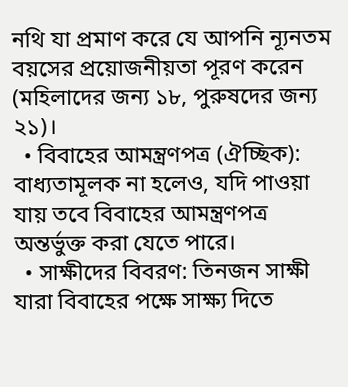নথি যা প্রমাণ করে যে আপনি ন্যূনতম বয়সের প্রয়োজনীয়তা পূরণ করেন (মহিলাদের জন্য ১৮, পুরুষদের জন্য ২১)।
  • বিবাহের আমন্ত্রণপত্র (ঐচ্ছিক): বাধ্যতামূলক না হলেও, যদি পাওয়া যায় তবে বিবাহের আমন্ত্রণপত্র অন্তর্ভুক্ত করা যেতে পারে।
  • সাক্ষীদের বিবরণ: তিনজন সাক্ষী যারা বিবাহের পক্ষে সাক্ষ্য দিতে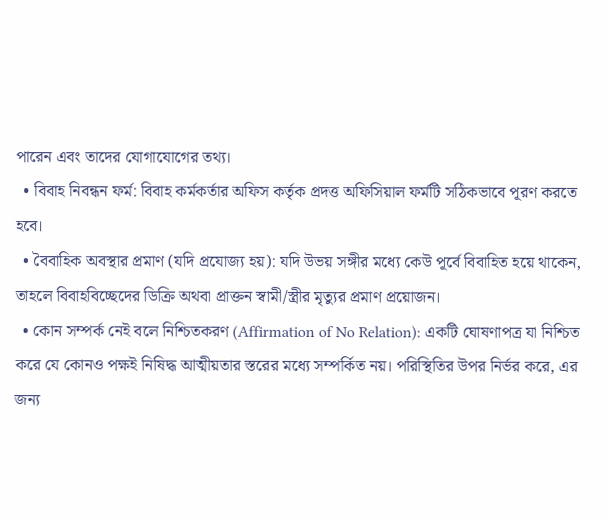পারেন এবং তাদের যোগাযোগের তথ্য।
  • বিবাহ নিবন্ধন ফর্ম: বিবাহ কর্মকর্তার অফিস কর্তৃক প্রদত্ত অফিসিয়াল ফর্মটি সঠিকভাবে পূরণ করতে হবে।
  • বৈবাহিক অবস্থার প্রমাণ (যদি প্রযোজ্য হয়): যদি উভয় সঙ্গীর মধ্যে কেউ পূর্বে বিবাহিত হয়ে থাকেন, তাহলে বিবাহবিচ্ছেদের ডিক্রি অথবা প্রাক্তন স্বামী/স্ত্রীর মৃত্যুর প্রমাণ প্রয়োজন।
  • কোন সম্পর্ক নেই বলে নিশ্চিতকরণ (Affirmation of No Relation): একটি ঘোষণাপত্র যা নিশ্চিত করে যে কোনও পক্ষই নিষিদ্ধ আত্মীয়তার স্তরের মধ্যে সম্পর্কিত নয়। পরিস্থিতির উপর নির্ভর করে, এর জন্য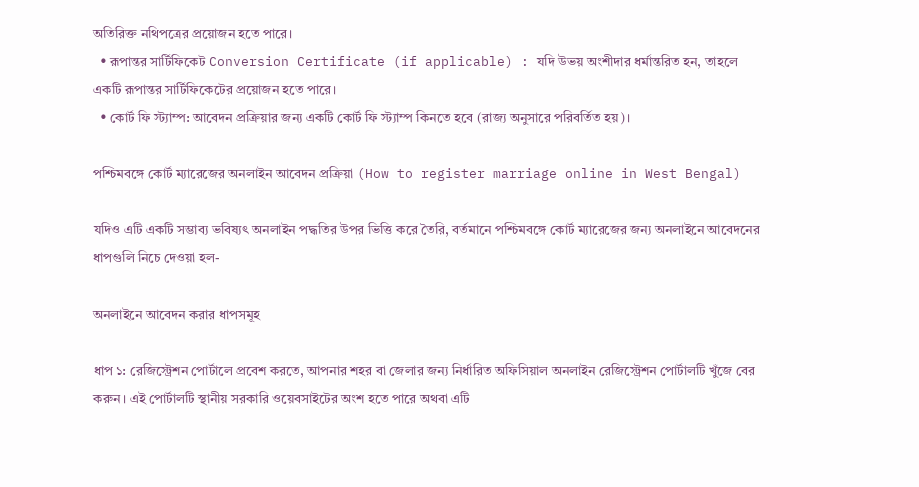অতিরিক্ত নথিপত্রের প্রয়োজন হতে পারে।
  • রূপান্তর সার্টিফিকেট Conversion Certificate (if applicable) : যদি উভয় অংশীদার ধর্মান্তরিত হন, তাহলে একটি রূপান্তর সার্টিফিকেটের প্রয়োজন হতে পারে।
  • কোর্ট ফি স্ট্যাম্প: আবেদন প্রক্রিয়ার জন্য একটি কোর্ট ফি স্ট্যাম্প কিনতে হবে (রাজ্য অনুসারে পরিবর্তিত হয়)।

পশ্চিমবঙ্গে কোর্ট ম্যারেজের অনলাইন আবেদন প্রক্রিয়া (How to register marriage online in West Bengal)

যদিও এটি একটি সম্ভাব্য ভবিষ্যৎ অনলাইন পদ্ধতির উপর ভিত্তি করে তৈরি, বর্তমানে পশ্চিমবঙ্গে কোর্ট ম্যারেজের জন্য অনলাইনে আবেদনের ধাপগুলি নিচে দেওয়া হল-

অনলাইনে আবেদন করার ধাপসমূহ

ধাপ ১: রেজিস্ট্রেশন পোর্টালে প্রবেশ করতে, আপনার শহর বা জেলার জন্য নির্ধারিত অফিসিয়াল অনলাইন রেজিস্ট্রেশন পোর্টালটি খুঁজে বের করুন। এই পোর্টালটি স্থানীয় সরকারি ওয়েবসাইটের অংশ হতে পারে অথবা এটি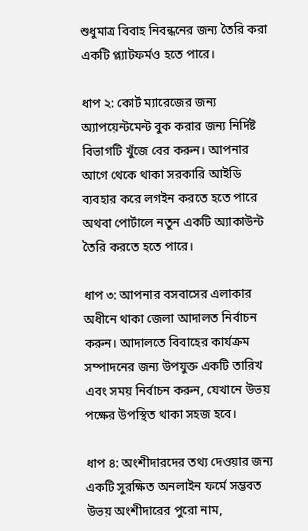শুধুমাত্র বিবাহ নিবন্ধনের জন্য তৈরি করা একটি প্ল্যাটফর্মও হতে পারে।

ধাপ ২: কোর্ট ম্যারেজের জন্য অ্যাপয়েন্টমেন্ট বুক করার জন্য নির্দিষ্ট বিভাগটি খুঁজে বের করুন। আপনার আগে থেকে থাকা সরকারি আইডি ব্যবহার করে লগইন করতে হতে পারে অথবা পোর্টালে নতুন একটি অ্যাকাউন্ট তৈরি করতে হতে পারে।

ধাপ ৩: আপনার বসবাসের এলাকার অধীনে থাকা জেলা আদালত নির্বাচন করুন। আদালতে বিবাহের কার্যক্রম সম্পাদনের জন্য উপযুক্ত একটি তারিখ এবং সময় নির্বাচন করুন, যেখানে উভয় পক্ষের উপস্থিত থাকা সহজ হবে।

ধাপ ৪: অংশীদারদের তথ্য দেওয়ার জন্য একটি সুরক্ষিত অনলাইন ফর্মে সম্ভবত উভয় অংশীদারের পুরো নাম,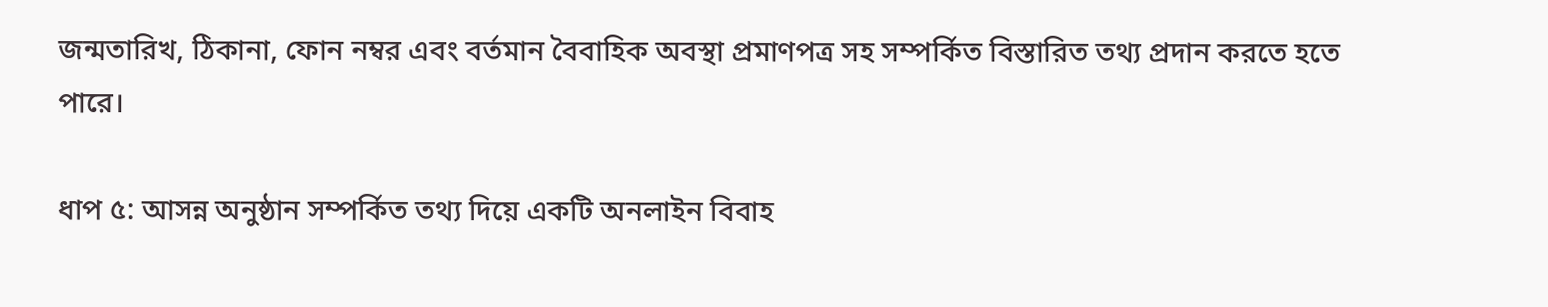জন্মতারিখ, ঠিকানা, ফোন নম্বর এবং বর্তমান বৈবাহিক অবস্থা প্রমাণপত্র সহ সম্পর্কিত বিস্তারিত তথ্য প্রদান করতে হতে পারে।

ধাপ ৫: আসন্ন অনুষ্ঠান সম্পর্কিত তথ্য দিয়ে একটি অনলাইন বিবাহ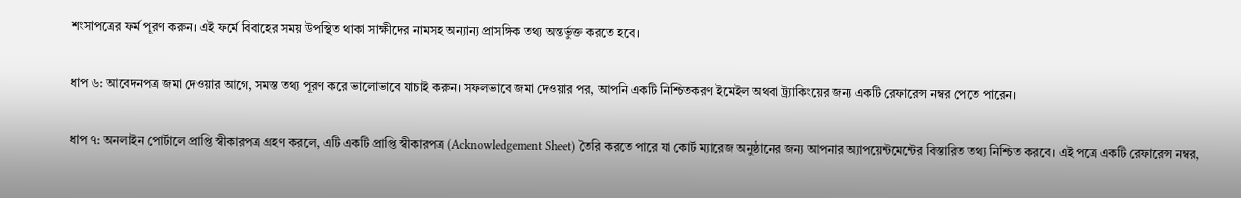শংসাপত্রের ফর্ম পূরণ করুন। এই ফর্মে বিবাহের সময় উপস্থিত থাকা সাক্ষীদের নামসহ অন্যান্য প্রাসঙ্গিক তথ্য অন্তর্ভুক্ত করতে হবে।

ধাপ ৬: আবেদনপত্র জমা দেওয়ার আগে, সমস্ত তথ্য পূরণ করে ভালোভাবে যাচাই করুন। সফলভাবে জমা দেওয়ার পর, আপনি একটি নিশ্চিতকরণ ইমেইল অথবা ট্র্যাকিংয়ের জন্য একটি রেফারেন্স নম্বর পেতে পারেন।

ধাপ ৭: অনলাইন পোর্টালে প্রাপ্তি স্বীকারপত্র গ্রহণ করলে, এটি একটি প্রাপ্তি স্বীকারপত্র (Acknowledgement Sheet) তৈরি করতে পারে যা কোর্ট ম্যারেজ অনুষ্ঠানের জন্য আপনার অ্যাপয়েন্টমেন্টের বিস্তারিত তথ্য নিশ্চিত করবে। এই পত্রে একটি রেফারেন্স নম্বর,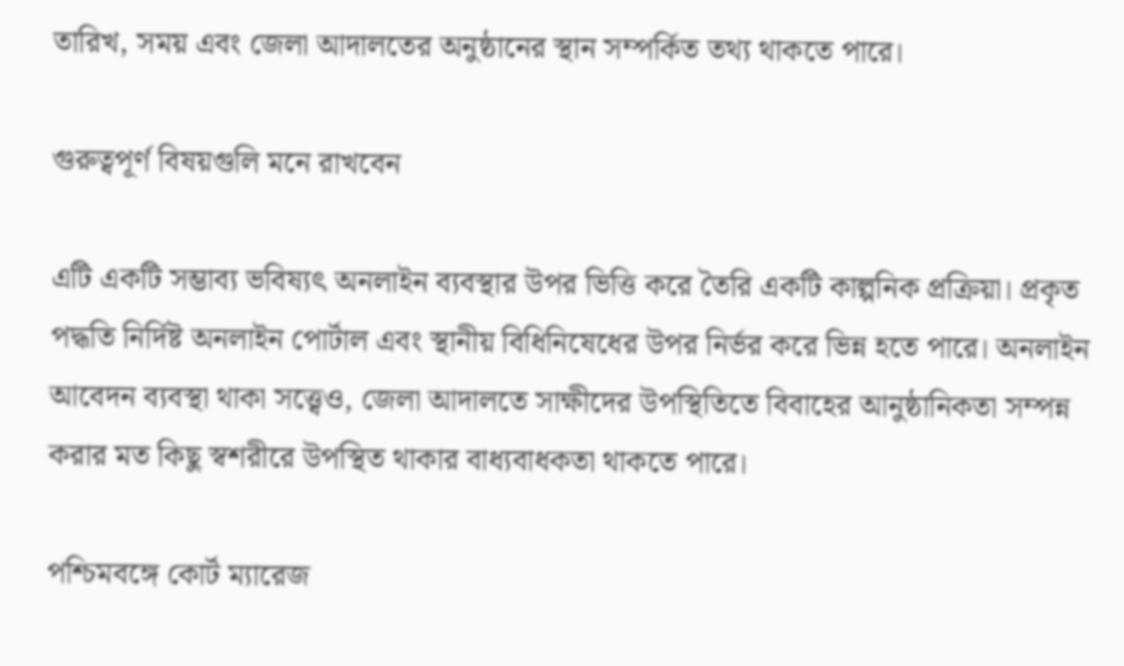তারিখ, সময় এবং জেলা আদালতের অনুষ্ঠানের স্থান সম্পর্কিত তথ্য থাকতে পারে।

গুরুত্বপূর্ণ বিষয়গুলি মনে রাখবেন

এটি একটি সম্ভাব্য ভবিষ্যৎ অনলাইন ব্যবস্থার উপর ভিত্তি করে তৈরি একটি কাল্পনিক প্রক্রিয়া। প্রকৃত পদ্ধতি নির্দিষ্ট অনলাইন পোর্টাল এবং স্থানীয় বিধিনিষেধের উপর নির্ভর করে ভিন্ন হতে পারে। অনলাইন আবেদন ব্যবস্থা থাকা সত্ত্বেও, জেলা আদালতে সাক্ষীদের উপস্থিতিতে বিবাহের আনুষ্ঠানিকতা সম্পন্ন করার মত কিছু স্বশরীরে উপস্থিত থাকার বাধ্যবাধকতা থাকতে পারে।

পশ্চিমবঙ্গে কোর্ট ম্যারেজ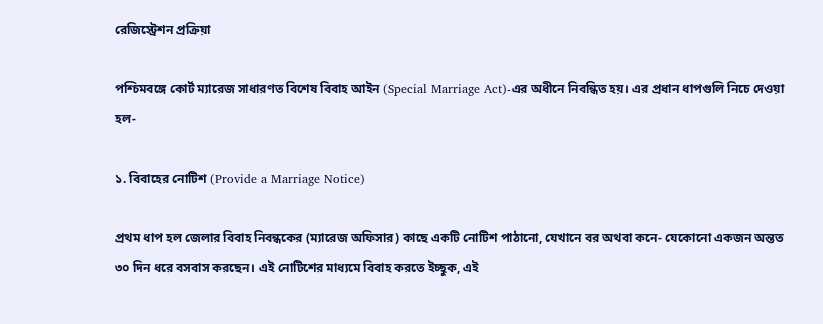রেজিস্ট্রেশন প্রক্রিয়া

পশ্চিমবঙ্গে কোর্ট ম্যারেজ সাধারণত বিশেষ বিবাহ আইন (Special Marriage Act)-এর অধীনে নিবন্ধিত হয়। এর প্রধান ধাপগুলি নিচে দেওয়া হল-

১. বিবাহের নোটিশ (Provide a Marriage Notice)

প্রথম ধাপ হল জেলার বিবাহ নিবন্ধকের (ম্যারেজ অফিসার) কাছে একটি নোটিশ পাঠানো, যেখানে বর অথবা কনে- যেকোনো একজন অন্তত ৩০ দিন ধরে বসবাস করছেন। এই নোটিশের মাধ্যমে বিবাহ করতে ইচ্ছুক, এই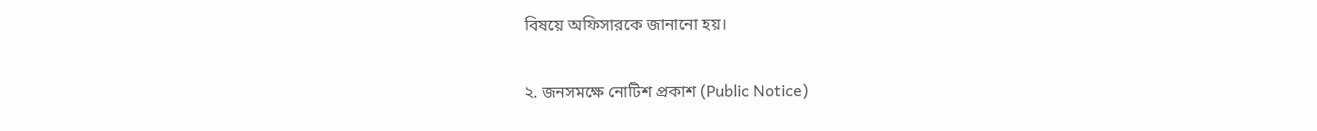বিষয়ে অফিসারকে জানানো হয়।

২. জনসমক্ষে নোটিশ প্রকাশ (Public Notice)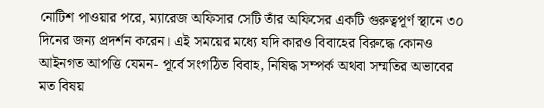নোটিশ পাওয়ার পরে, ম্যারেজ অফিসার সেটি তাঁর অফিসের একটি গুরুত্বপূর্ণ স্থানে ৩০ দিনের জন্য প্রদর্শন করেন। এই সময়ের মধ্যে যদি কারও বিবাহের বিরুদ্ধে কোনও আইনগত আপত্তি যেমন- পূর্বে সংগঠিত বিবাহ, নিষিদ্ধ সম্পর্ক অথবা সম্মতির অভাবের মত বিষয়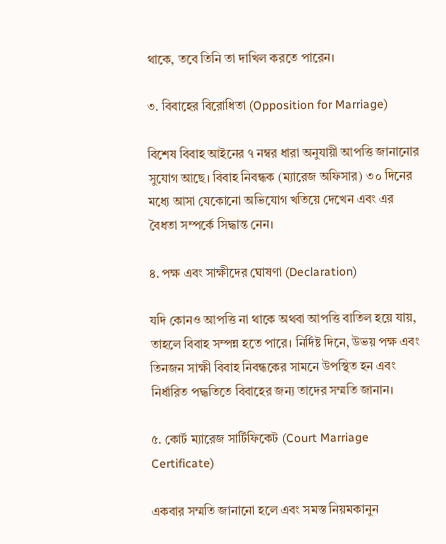থাকে, তবে তিনি তা দাখিল করতে পারেন।

৩. বিবাহের বিরোধিতা (Opposition for Marriage)

বিশেষ বিবাহ আইনের ৭ নম্বর ধারা অনুযায়ী আপত্তি জানানোর সুযোগ আছে। বিবাহ নিবন্ধক (ম্যারেজ অফিসার) ৩০ দিনের মধ্যে আসা যেকোনো অভিযোগ খতিয়ে দেখেন এবং এর বৈধতা সম্পর্কে সিদ্ধান্ত নেন।

৪. পক্ষ এবং সাক্ষীদের ঘোষণা (Declaration)

যদি কোনও আপত্তি না থাকে অথবা আপত্তি বাতিল হয়ে যায়, তাহলে বিবাহ সম্পন্ন হতে পারে। নির্দিষ্ট দিনে, উভয় পক্ষ এবং তিনজন সাক্ষী বিবাহ নিবন্ধকের সামনে উপস্থিত হন এবং নির্ধারিত পদ্ধতিতে বিবাহের জন্য তাদের সম্মতি জানান।

৫. কোর্ট ম্যারেজ সার্টিফিকেট (Court Marriage Certificate)

একবার সম্মতি জানানো হলে এবং সমস্ত নিয়মকানুন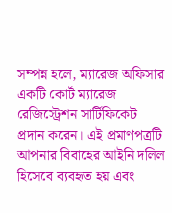সম্পন্ন হলে, ম্যারেজ অফিসার একটি কোর্ট ম্যারেজ রেজিস্ট্রেশন সার্টিফিকেট প্রদান করেন। এই প্রমাণপত্রটি আপনার বিবাহের আইনি দলিল হিসেবে ব্যবহৃত হয় এবং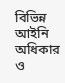বিভিন্ন আইনি অধিকার ও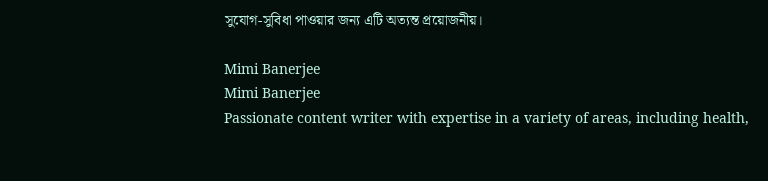সুযোগ-সুবিধা পাওয়ার জন্য এটি অত্যন্ত প্রয়োজনীয়।

Mimi Banerjee
Mimi Banerjee
Passionate content writer with expertise in a variety of areas, including health,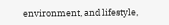environment, and lifestyle,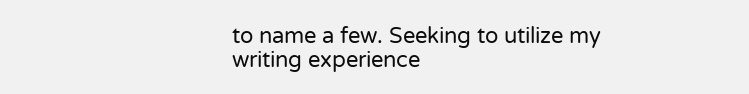to name a few. Seeking to utilize my writing experience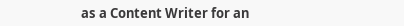as a Content Writer for an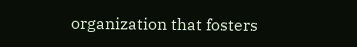organization that fosters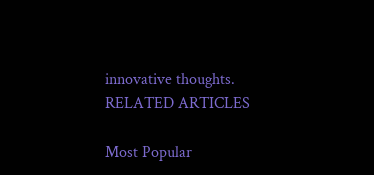innovative thoughts.
RELATED ARTICLES

Most Popular